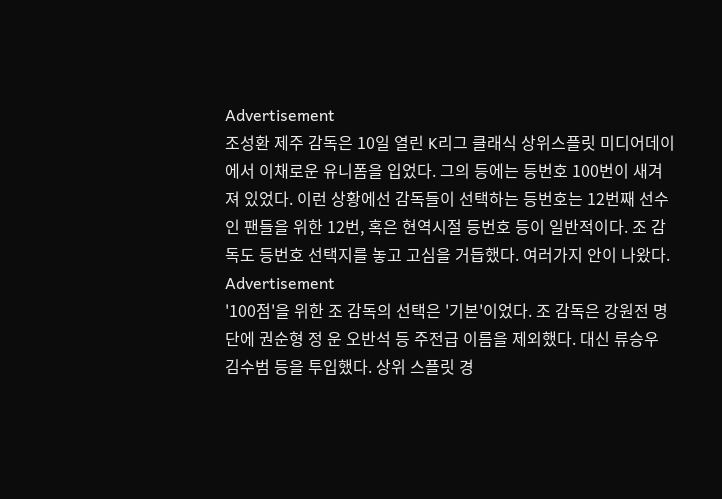Advertisement
조성환 제주 감독은 10일 열린 K리그 클래식 상위스플릿 미디어데이에서 이채로운 유니폼을 입었다. 그의 등에는 등번호 100번이 새겨져 있었다. 이런 상황에선 감독들이 선택하는 등번호는 12번째 선수인 팬들을 위한 12번, 혹은 현역시절 등번호 등이 일반적이다. 조 감독도 등번호 선택지를 놓고 고심을 거듭했다. 여러가지 안이 나왔다.
Advertisement
'100점'을 위한 조 감독의 선택은 '기본'이었다. 조 감독은 강원전 명단에 권순형 정 운 오반석 등 주전급 이름을 제외했다. 대신 류승우 김수범 등을 투입했다. 상위 스플릿 경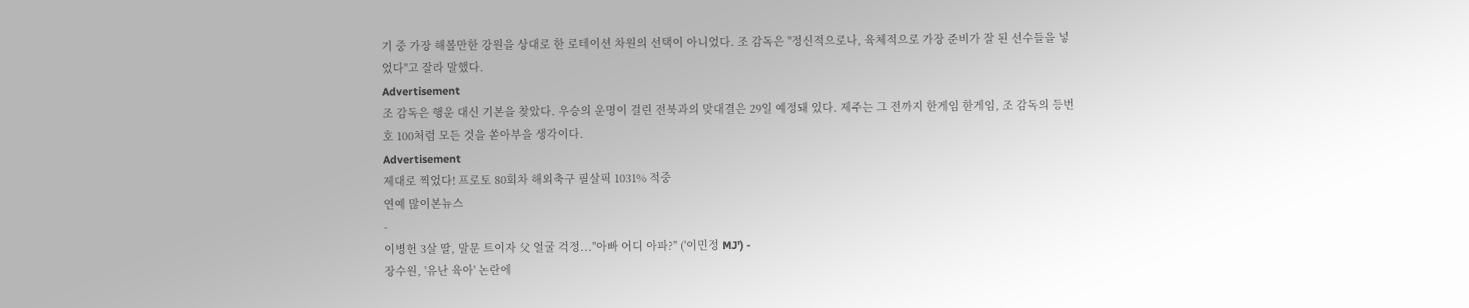기 중 가장 해볼만한 강원을 상대로 한 로테이션 차원의 선택이 아니었다. 조 감독은 "정신적으로나, 육체적으로 가장 준비가 잘 된 선수들을 넣었다"고 잘라 말했다.
Advertisement
조 감독은 행운 대신 기본을 찾았다. 우승의 운명이 걸린 전북과의 맞대결은 29일 예정돼 있다. 제주는 그 전까지 한게임 한게임, 조 감독의 등번호 100처럼 모든 것을 쏟아부을 생각이다.
Advertisement
제대로 찍었다! 프로토 80회차 해외축구 필살픽 1031% 적중
연예 많이본뉴스
-
이병헌 3살 딸, 말문 트이자 父 얼굴 걱정..."아빠 어디 아파?" ('이민정 MJ') -
장수원, '유난 육아' 논란에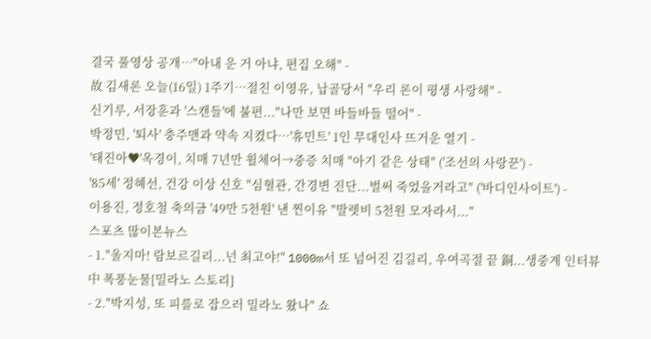결국 풀영상 공개…"아내 운 거 아냐, 편집 오해" -
故 김새론 오늘(16일) 1주기…절친 이영유, 납골당서 "우리 론이 평생 사랑해" -
신기루, 서장훈과 '스캔들'에 불편..."나만 보면 바들바들 떨어" -
박정민, '퇴사' 충주맨과 약속 지켰다…'휴민트' 1인 무대인사 뜨거운 열기 -
'태진아♥'옥경이, 치매 7년만 휠체어→중증 치매 "아기 같은 상태" ('조선의 사랑꾼') -
'85세' 정혜선, 건강 이상 신호 "심혈관, 간경변 진단...벌써 죽었을거라고" ('바디인사이트') -
이용진, 정호철 축의금 '49만 5천원' 낸 찐이유 "발렛비 5천원 모자라서..."
스포츠 많이본뉴스
- 1."울지마! 람보르길리...넌 최고야!" 1000m서 또 넘어진 김길리, 우여곡절 끝 銅...생중계 인터뷰中 폭풍눈물[밀라노 스토리]
- 2."박지성, 또 피를로 잡으러 밀라노 왔나" 쇼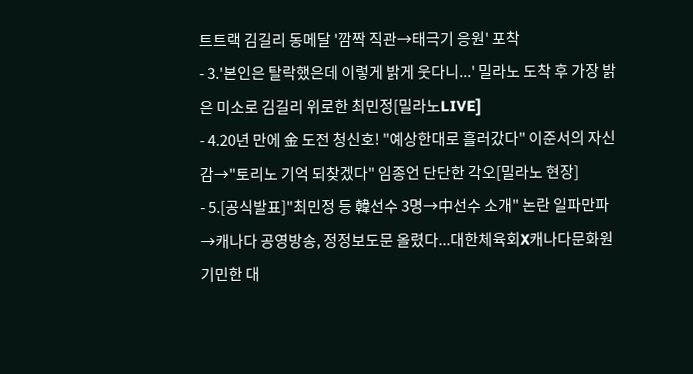트트랙 김길리 동메달 '깜짝 직관→태극기 응원' 포착
- 3.'본인은 탈락했은데 이렇게 밝게 웃다니...' 밀라노 도착 후 가장 밝은 미소로 김길리 위로한 최민정[밀라노LIVE]
- 4.20년 만에 金 도전 청신호! "예상한대로 흘러갔다" 이준서의 자신감→"토리노 기억 되찾겠다" 임종언 단단한 각오[밀라노 현장]
- 5.[공식발표]"최민정 등 韓선수 3명→中선수 소개" 논란 일파만파→캐나다 공영방송, 정정보도문 올렸다...대한체육회X캐나다문화원 기민한 대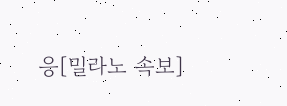응[밀라노 속보]